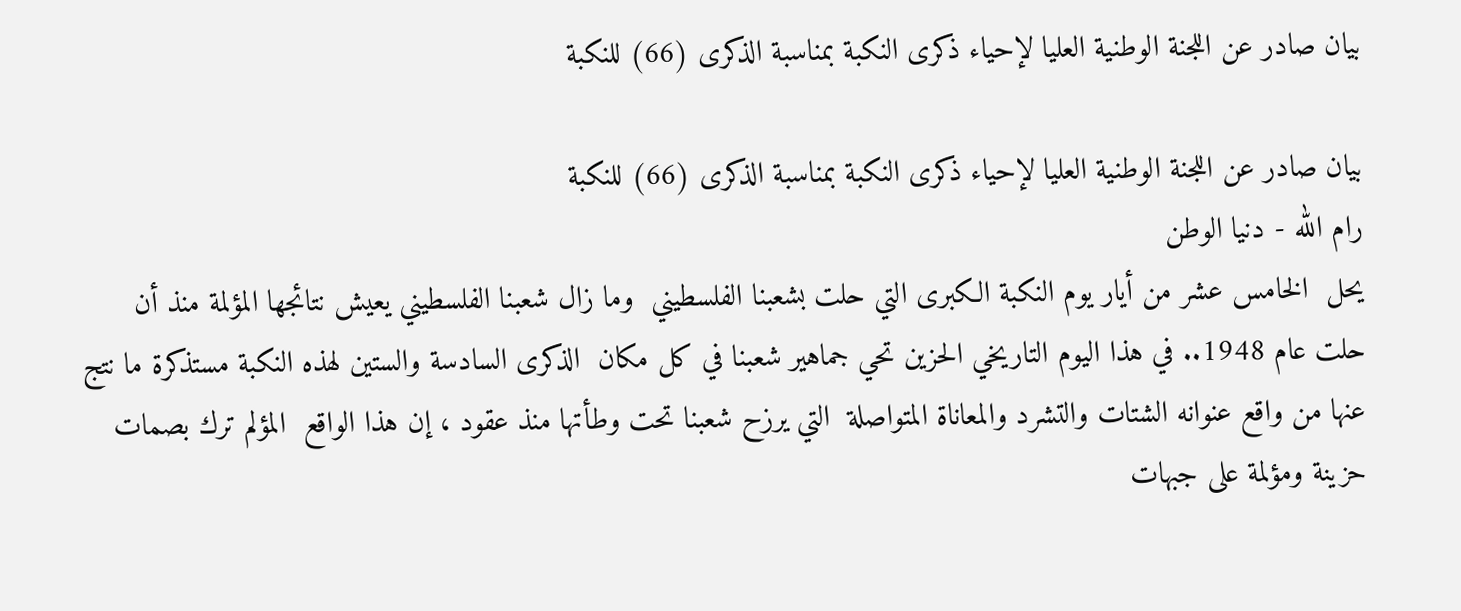بيان صادر عن اللجنة الوطنية العليا لإحياء ذكرى النكبة بمناسبة الذكرى (66) للنكبة

بيان صادر عن اللجنة الوطنية العليا لإحياء ذكرى النكبة بمناسبة الذكرى (66) للنكبة
رام الله - دنيا الوطن
يحل  الخامس عشر من أيار يوم النكبة الكبرى التي حلت بشعبنا الفلسطيني  وما زال شعبنا الفلسطيني يعيش نتائجها المؤلمة منذ أن حلت عام 1948.. في هذا اليوم التاريخي الحزين تحي جماهير شعبنا في كل مكان  الذكرى السادسة والستين لهذه النكبة مستذكرة ما نتج عنها من واقع عنوانه الشتات والتشرد والمعاناة المتواصلة  التي يرزح شعبنا تحت وطأتها منذ عقود ، إن هذا الواقع  المؤلم ترك بصمات حزينة ومؤلمة على جبهات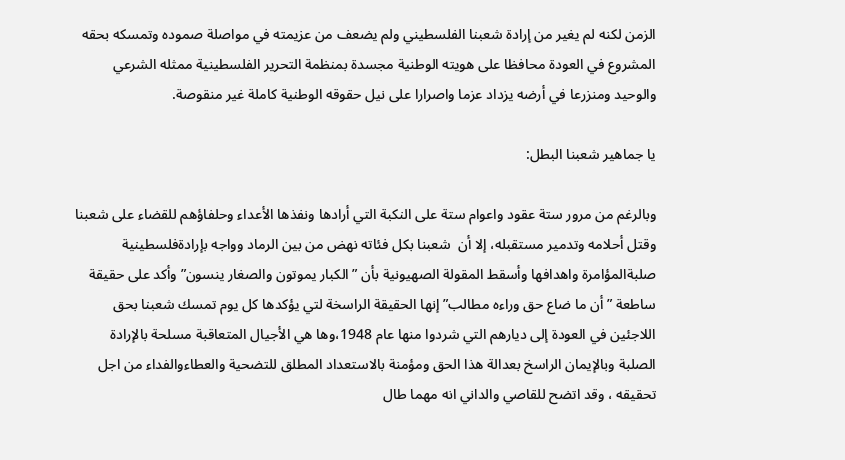الزمن لكنه لم يغير من إرادة شعبنا الفلسطيني ولم يضعف من عزيمته في مواصلة صموده وتمسكه بحقه المشروع في العودة محافظا على هويته الوطنية مجسدة بمنظمة التحرير الفلسطينية ممثله الشرعي والوحيد ومنزرعا في أرضه يزداد عزما واصرارا على نيل حقوقه الوطنية كاملة غير منقوصة.

يا جماهير شعبنا البطل:

وبالرغم من مرور ستة عقود واعوام ستة على النكبة التي أرادها ونفذها الأعداء وحلفاؤهم للقضاء على شعبنا وقتل أحلامه وتدمير مستقبله، إلا أن  شعبنا بكل فئاته نهض من بين الرماد وواجه بإرادةفلسطينية صلبةالمؤامرة واهدافها وأسقط المقولة الصهيونية بأن ” الكبار يموتون والصغار ينسون” وأكد على حقيقة ساطعة ” أن ما ضاع حق وراءه مطالب” إنها الحقيقة الراسخة لتي يؤكدها كل يوم تمسك شعبنا بحق اللاجئين في العودة إلى ديارهم التي شردوا منها عام 1948،وها هي الأجيال المتعاقبة مسلحة بالإرادة الصلبة وبالإيمان الراسخ بعدالة هذا الحق ومؤمنة بالاستعداد المطلق للتضحية والعطاءوالفداء من اجل تحقيقه ، وقد اتضح للقاصي والداني انه مهما طال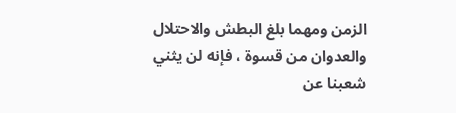الزمن ومهما بلغ البطش والاحتلال والعدوان من قسوة ، فإنه لن يثني شعبنا عن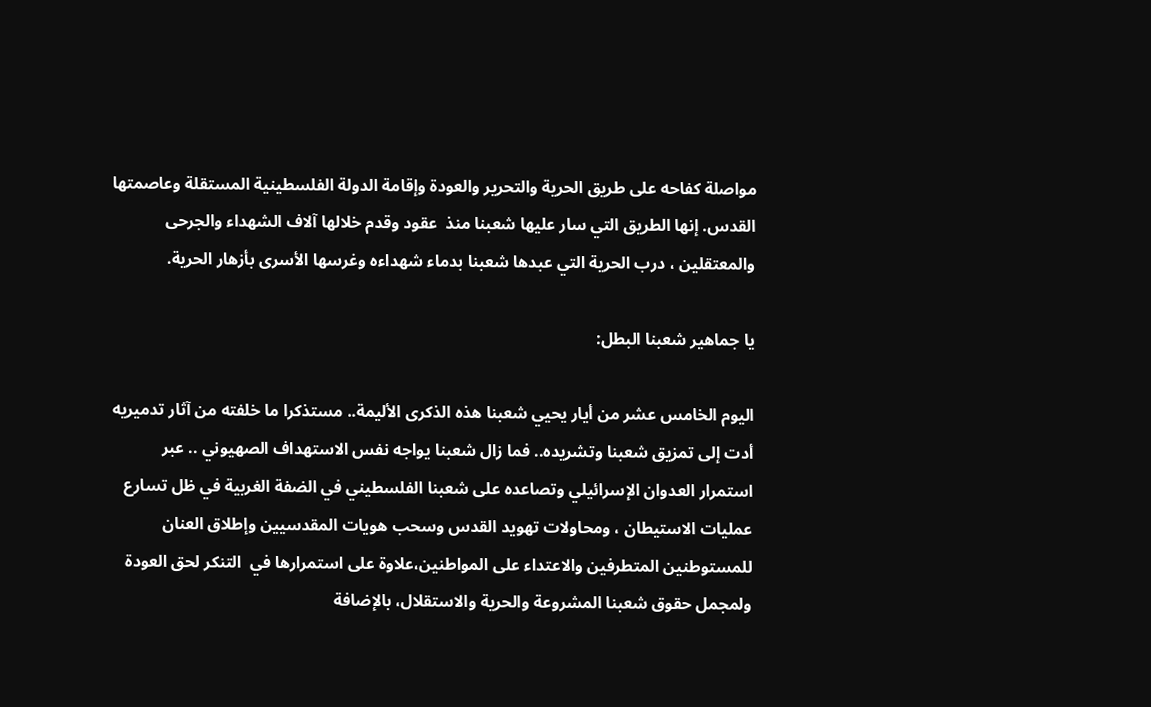مواصلة كفاحه على طريق الحرية والتحرير والعودة وإقامة الدولة الفلسطينية المستقلة وعاصمتها القدس. إنها الطريق التي سار عليها شعبنا منذ  عقود وقدم خلالها آلاف الشهداء والجرحى والمعتقلين ، درب الحرية التي عبدها شعبنا بدماء شهداءه وغرسها الأسرى بأزهار الحرية.

يا جماهير شعبنا البطل:

اليوم الخامس عشر من أيار يحيي شعبنا هذه الذكرى الأليمة.. مستذكرا ما خلفته من آثار تدميريه أدت إلى تمزيق شعبنا وتشريده.. فما زال شعبنا يواجه نفس الاستهداف الصهيوني .. عبر استمرار العدوان الإسرائيلي وتصاعده على شعبنا الفلسطيني في الضفة الغربية في ظل تسارع عمليات الاستيطان ، ومحاولات تهويد القدس وسحب هويات المقدسيين وإطلاق العنان للمستوطنين المتطرفين والاعتداء على المواطنين،علاوة على استمرارها في  التنكر لحق العودة ولمجمل حقوق شعبنا المشروعة والحرية والاستقلال، بالإضافة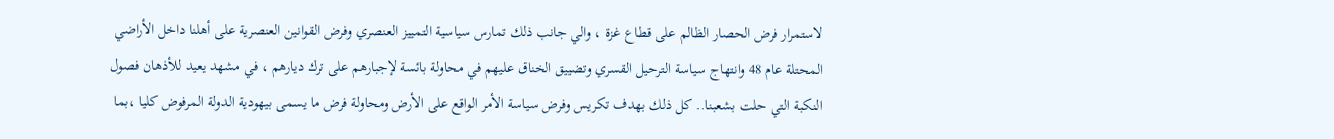لاستمرار فرض الحصار الظالم على قطاع غزة ، والي جانب ذلك تمارس سياسية التمييز العنصري وفرض القوانين العنصرية على أهلنا داخل الأراضي المحتلة عام 48 وانتهاج سياسة الترحيل القسري وتضييق الخناق عليهم في محاولة بائسة لإجبارهم على ترك ديارهم ، في مشهد يعيد للأذهان فصول النكبة التي حلت بشعبنا.. كل ذلك بهدف تكريس وفرض سياسة الأمر الواقع على الأرض ومحاولة فرض ما يسمى بيهودية الدولة المرفوض كليا ،بما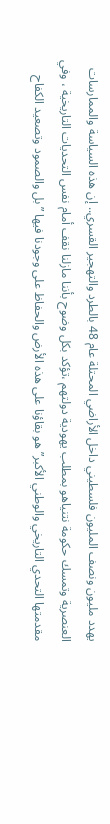يهدد مليون ونصف المليون فلسطيني داخل الأراضي المحتلة عام 48 بالطرد والتهجير القسري.. إن هذه السياسة والممارسات العنصرية وتمسك حكومة نتنياهو بمطلب يهودية دولتهم ،تؤكد بكل وضوح بأننا مازلنا نقف أمام نفس التحديات التاريخية ، وفي مقدمتها التحدي التاريخي والوطني الأكبر” هو بقاؤنا على هذه الأرض والحفاظ على وجودنا فيها ” بل والصمود وتصعيد الكفاح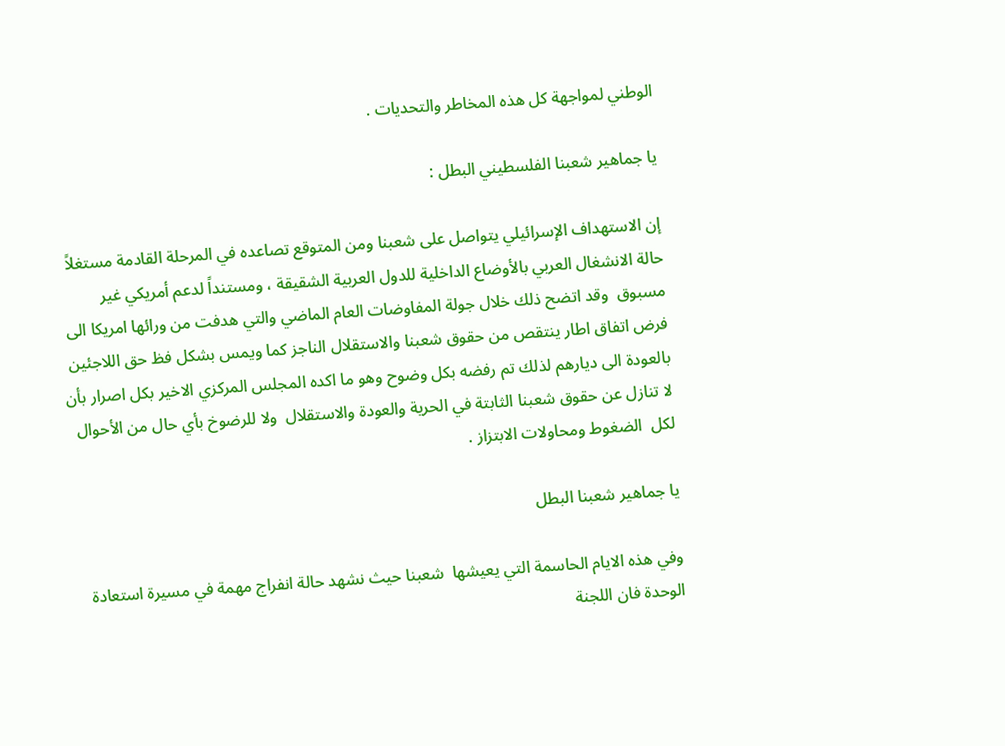الوطني لمواجهة كل هذه المخاطر والتحديات .

يا جماهير شعبنا الفلسطيني البطل :

إن الاستهداف الإسرائيلي يتواصل على شعبنا ومن المتوقع تصاعده في المرحلة القادمة مستغلاً حالة الانشغال العربي بالأوضاع الداخلية للدول العربية الشقيقة ، ومستنداً لدعم أمريكي غير مسبوق  وقد اتضح ذلك خلال جولة المفاوضات العام الماضي والتي هدفت من ورائها امريكا الى فرض اتفاق اطار ينتقص من حقوق شعبنا والاستقلال الناجز كما ويمس بشكل فظ حق اللاجئين بالعودة الى ديارهم لذلك تم رفضه بكل وضوح وهو ما اكده المجلس المركزي الاخير بكل اصرار بأن لا تنازل عن حقوق شعبنا الثابتة في الحرية والعودة والاستقلال  ولا للرضوخ بأي حال من الأحوال لكل  الضغوط ومحاولات الابتزاز .

يا جماهير شعبنا البطل

وفي هذه الايام الحاسمة التي يعيشها  شعبنا حيث نشهد حالة انفراج مهمة في مسيرة استعادة الوحدة فان اللجنة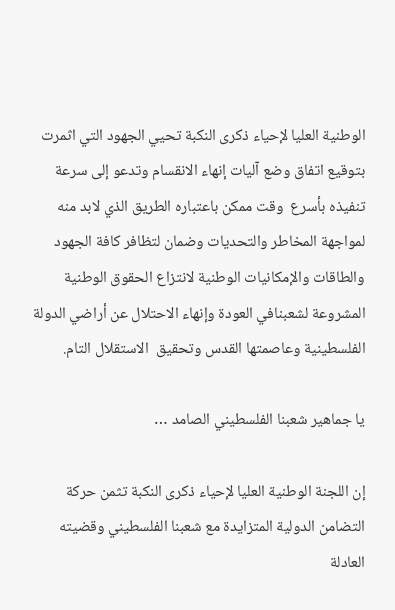الوطنية العليا لإحياء ذكرى النكبة تحيي الجهود التي اثمرت بتوقيع اتفاق وضع آليات إنهاء الانقسام وتدعو إلى سرعة تنفيذه بأسرع  وقت ممكن باعتباره الطريق الذي لابد منه لمواجهة المخاطر والتحديات وضمان لتظافر كافة الجهود والطاقات والإمكانيات الوطنية لانتزاع الحقوق الوطنية المشروعة لشعبنافي العودة وإنهاء الاحتلال عن أراضي الدولة الفلسطينية وعاصمتها القدس وتحقيق  الاستقلال التام.

يا جماهير شعبنا الفلسطيني الصامد …

إن اللجنة الوطنية العليا لإحياء ذكرى النكبة تثمن حركة التضامن الدولية المتزايدة مع شعبنا الفلسطيني وقضيته العادلة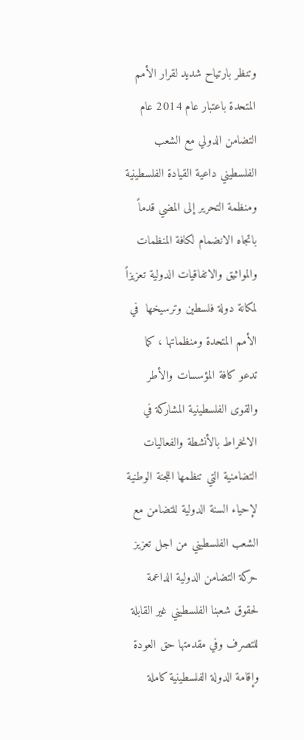وتنظر بارتياح شديد لقرار الأمم المتحدة باعتبار عام 2014 عام التضامن الدولي مع الشعب الفلسطيني داعية القيادة الفلسطينية ومنظمة التحرير إلى المضي قدماً باتجاه الانضمام لكافة المنظمات والمواثيق والاتفاقيات الدولية تعزيزاً لمكانة دولة فلسطين وترسيخها  في الأمم المتحدة ومنظماتها ، كما تدعو كافة المؤسسات والأطر والقوى الفلسطينية المشاركة في الانخراط بالأنشطة والفعاليات التضامنية التي تنظمها اللجنة الوطنية لإحياء السنة الدولية للتضامن مع الشعب الفلسطيني من اجل تعزيز حركة التضامن الدولية الداعمة لحقوق شعبنا الفلسطيني غير القابلة للتصرف وفي مقدمتها حق العودة وإقامة الدولة الفلسطينية كاملة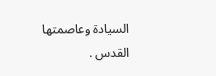السيادة وعاصمتها القدس .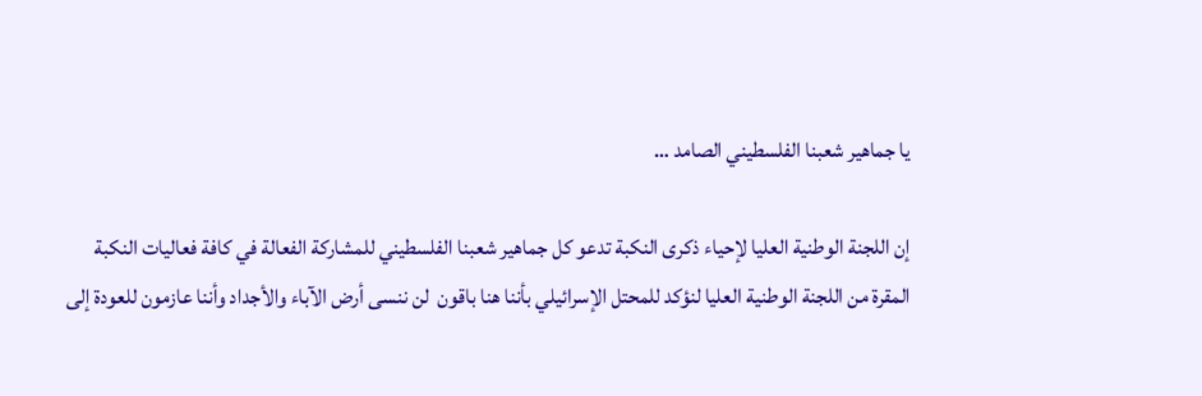يا جماهير شعبنا الفلسطيني الصامد …

إن اللجنة الوطنية العليا لإحياء ذكرى النكبة تدعو كل جماهير شعبنا الفلسطيني للمشاركة الفعالة في كافة فعاليات النكبة المقرة من اللجنة الوطنية العليا لنؤكد للمحتل الإسرائيلي بأننا هنا باقون  لن ننسى أرض الآباء والأجداد وأننا عازمون للعودة إلى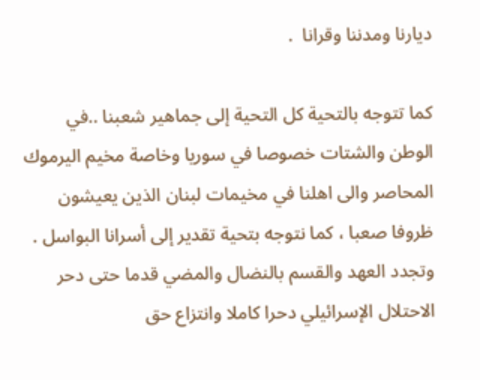ديارنا ومدننا وقرانا  .

كما تتوجه بالتحية كل التحية إلى جماهير شعبنا ..في الوطن والشتات خصوصا في سوريا وخاصة مخيم اليرموك المحاصر والى اهلنا في مخيمات لبنان الذين يعيشون ظروفا صعبا ، كما نتوجه بتحية تقدير إلى أسرانا البواسل . وتجدد العهد والقسم بالنضال والمضي قدما حتى دحر الاحتلال الإسرائيلي دحرا كاملا وانتزاع حق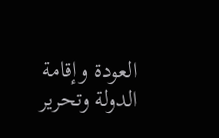العودة وإقامة الدولة وتحرير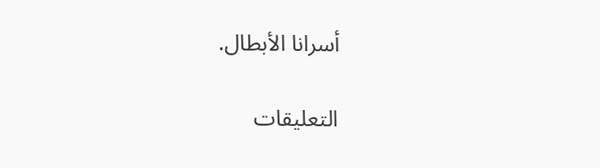أسرانا الأبطال.

التعليقات